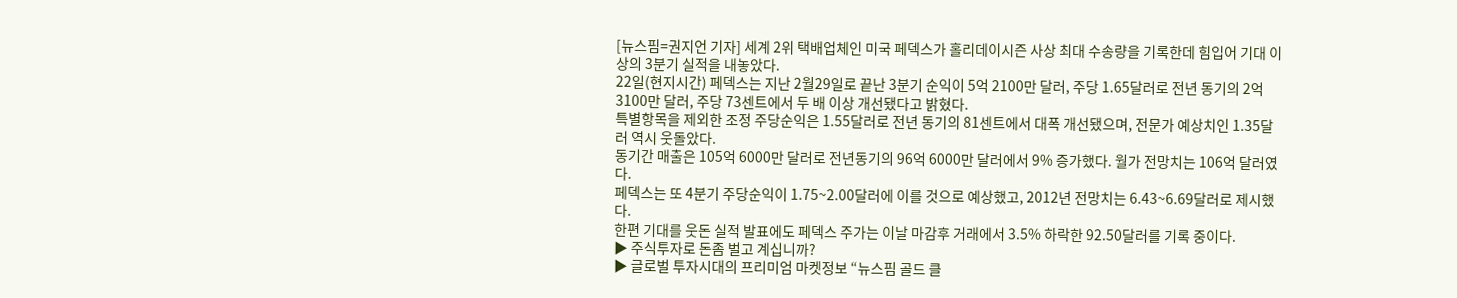[뉴스핌=권지언 기자] 세계 2위 택배업체인 미국 페덱스가 홀리데이시즌 사상 최대 수송량을 기록한데 힘입어 기대 이상의 3분기 실적을 내놓았다.
22일(현지시간) 페덱스는 지난 2월29일로 끝난 3분기 순익이 5억 2100만 달러, 주당 1.65달러로 전년 동기의 2억 3100만 달러, 주당 73센트에서 두 배 이상 개선됐다고 밝혔다.
특별항목을 제외한 조정 주당순익은 1.55달러로 전년 동기의 81센트에서 대폭 개선됐으며, 전문가 예상치인 1.35달러 역시 웃돌았다.
동기간 매출은 105억 6000만 달러로 전년동기의 96억 6000만 달러에서 9% 증가했다. 월가 전망치는 106억 달러였다.
페덱스는 또 4분기 주당순익이 1.75~2.00달러에 이를 것으로 예상했고, 2012년 전망치는 6.43~6.69달러로 제시했다.
한편 기대를 웃돈 실적 발표에도 페덱스 주가는 이날 마감후 거래에서 3.5% 하락한 92.50달러를 기록 중이다.
▶ 주식투자로 돈좀 벌고 계십니까?
▶ 글로벌 투자시대의 프리미엄 마켓정보 “뉴스핌 골드 클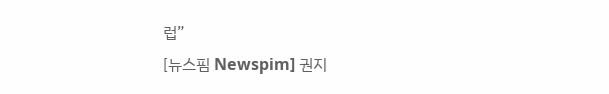럽”
[뉴스핌 Newspim] 권지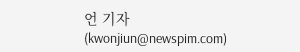언 기자 (kwonjiun@newspim.com)